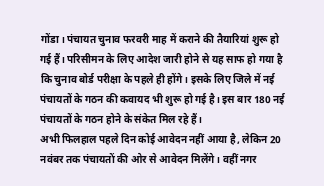गोंडा। पंचायत चुनाव फरवरी माह में कराने की तैयारियां शुरू हो गई हैं। परिसीमन के लिए आदेश जारी होने से यह साफ हो गया है कि चुनाव बोर्ड परीक्षा के पहले ही होंगे। इसके लिए जिले में नई पंचायतों के गठन की कवायद भी शुरू हो गई है। इस बार 180 नई पंचायतों के गठन होने के संकेत मिल रहे हैं।
अभी फिलहाल पहले दिन कोई आवेदन नहीं आया है, लेकिन 20 नवंबर तक पंचायतों की ओर से आवेदन मिलेंगे। वहीं नगर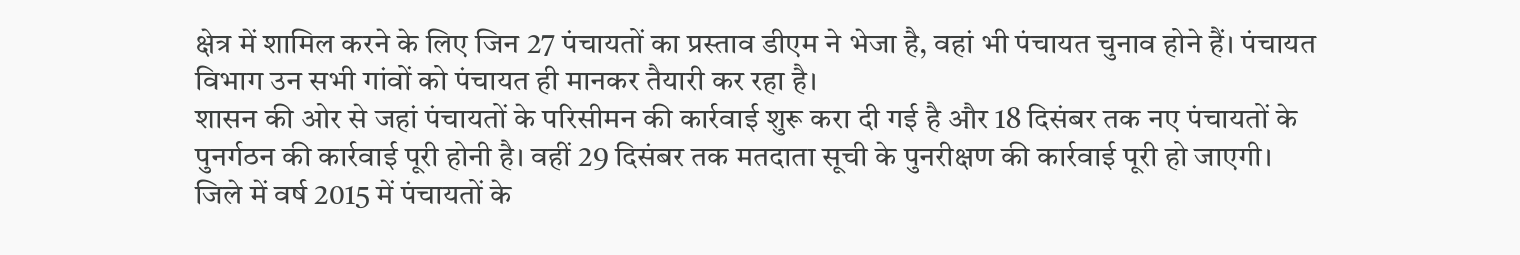क्षेत्र में शामिल करने के लिए जिन 27 पंचायतों का प्रस्ताव डीएम ने भेजा है, वहां भी पंचायत चुनाव होने हैं। पंचायत विभाग उन सभी गांवों को पंचायत ही मानकर तैयारी कर रहा है।
शासन की ओर से जहां पंचायतों के परिसीमन की कार्रवाई शुरू करा दी गई है और 18 दिसंबर तक नए पंचायतों के पुनर्गठन की कार्रवाई पूरी होनी है। वहीं 29 दिसंबर तक मतदाता सूची के पुनरीक्षण की कार्रवाई पूरी हो जाएगी। जिले में वर्ष 2015 में पंचायतों के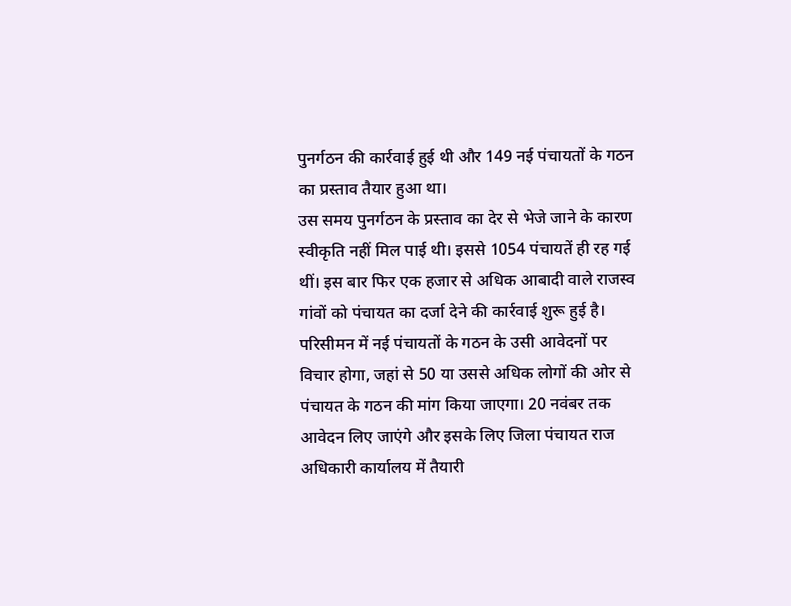पुनर्गठन की कार्रवाई हुई थी और 149 नई पंचायतों के गठन का प्रस्ताव तैयार हुआ था।
उस समय पुनर्गठन के प्रस्ताव का देर से भेजे जाने के कारण स्वीकृति नहीं मिल पाई थी। इससे 1054 पंचायतें ही रह गई थीं। इस बार फिर एक हजार से अधिक आबादी वाले राजस्व गांवों को पंचायत का दर्जा देने की कार्रवाई शुरू हुई है।
परिसीमन में नई पंचायतों के गठन के उसी आवेदनों पर विचार होगा, जहां से 50 या उससे अधिक लोगों की ओर से पंचायत के गठन की मांग किया जाएगा। 20 नवंबर तक आवेदन लिए जाएंगे और इसके लिए जिला पंचायत राज अधिकारी कार्यालय में तैयारी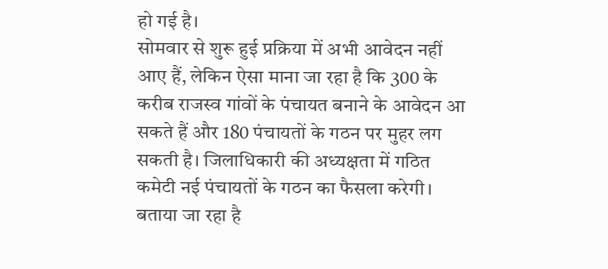हो गई है।
सोमवार से शुरू हुई प्रक्रिया में अभी आवेदन नहीं आए हैं, लेकिन ऐसा माना जा रहा है कि 300 के करीब राजस्व गांवों के पंचायत बनाने के आवेदन आ सकते हैं और 180 पंचायतों के गठन पर मुहर लग सकती है। जिलाधिकारी की अध्यक्षता में गठित कमेटी नई पंचायतों के गठन का फैसला करेगी। बताया जा रहा है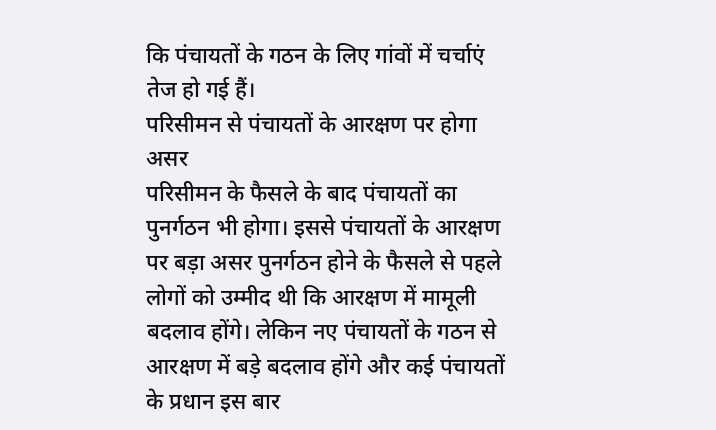कि पंचायतों के गठन के लिए गांवों में चर्चाएं तेज हो गई हैं।
परिसीमन से पंचायतों के आरक्षण पर होगा असर
परिसीमन के फैसले के बाद पंचायतों का पुनर्गठन भी होगा। इससे पंचायतों के आरक्षण पर बड़ा असर पुनर्गठन होने के फैसले से पहले लोगों को उम्मीद थी कि आरक्षण में मामूली बदलाव होंगे। लेकिन नए पंचायतों के गठन से आरक्षण में बड़े बदलाव होंगे और कई पंचायतों के प्रधान इस बार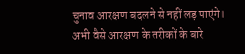चुनाव आरक्षण बदलने से नहीं लड़ पाएंगे। अभी वैसे आरक्षण के तरीकों के बारे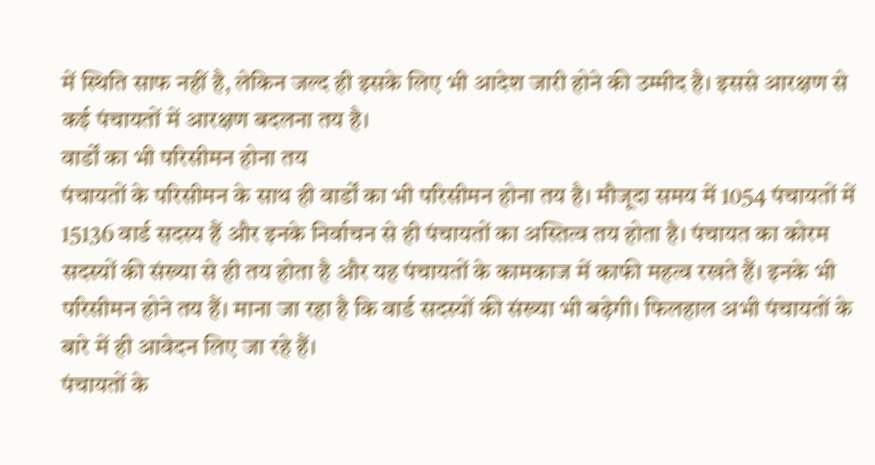में स्थिति साफ नहीं है, लेकिन जल्द ही इसके लिए भी आदेश जारी होने की उम्मीद है। इससे आरक्षण से कई पंचायतों में आरक्षण बदलना तय है।
वार्डों का भी परिसीमन होना तय
पंचायतों के परिसीमन के साथ ही वार्डों का भी परिसीमन होना तय है। मौजूदा समय में 1054 पंचायतों में 15136 वार्ड सदस्य हैं और इनके निर्वाचन से ही पंचायतों का अस्तित्व तय होता है। पंचायत का कोरम सदस्यों की संख्या से ही तय होता है और यह पंचायतों के कामकाज में काफी महत्व रखते हैं। इनके भी परिसीमन होने तय हैं। माना जा रहा है कि वार्ड सदस्यों की संख्या भी बढ़ेगी। फिलहाल अभी पंचायतों के बारे में ही आवेदन लिए जा रहे हैं।
पंचायतों के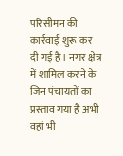परिसीमन की कार्रवाई शुरू कर दी गई है। नगर क्षेत्र में शामिल करने के जिन पंचायतों का प्रस्ताव गया है अभी वहां भी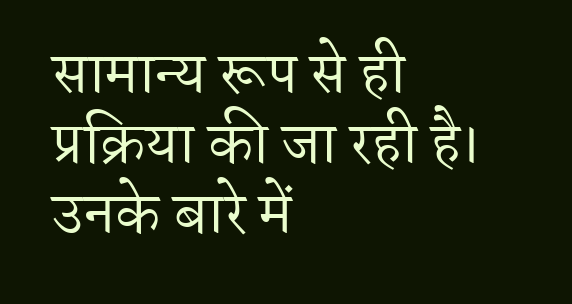सामान्य रूप से ही प्रक्रिया की जा रही है। उनके बारे में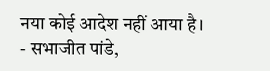नया कोई आदेश नहीं आया है।
- सभाजीत पांडे,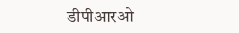डीपीआरओ